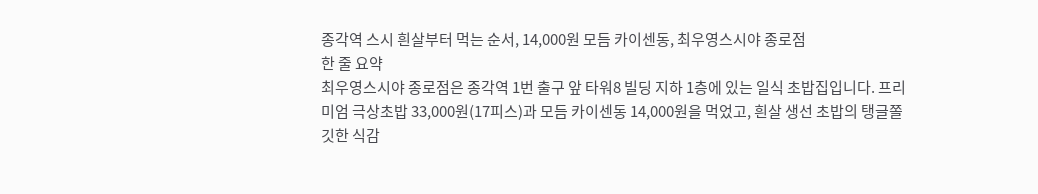종각역 스시 흰살부터 먹는 순서, 14,000원 모듬 카이센동, 최우영스시야 종로점
한 줄 요약
최우영스시야 종로점은 종각역 1번 출구 앞 타워8 빌딩 지하 1층에 있는 일식 초밥집입니다. 프리미엄 극상초밥 33,000원(17피스)과 모듬 카이센동 14,000원을 먹었고, 흰살 생선 초밥의 탱글쫄깃한 식감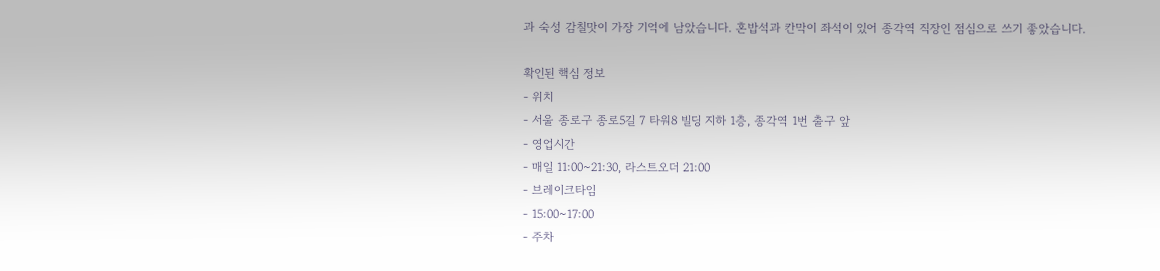과 숙성 감칠맛이 가장 기억에 남았습니다. 혼밥석과 칸막이 좌석이 있어 종각역 직장인 점심으로 쓰기 좋았습니다.

확인된 핵심 정보
- 위치
- 서울 종로구 종로5길 7 타워8 빌딩 지하 1층, 종각역 1번 출구 앞
- 영업시간
- 매일 11:00~21:30, 라스트오더 21:00
- 브레이크타임
- 15:00~17:00
- 주차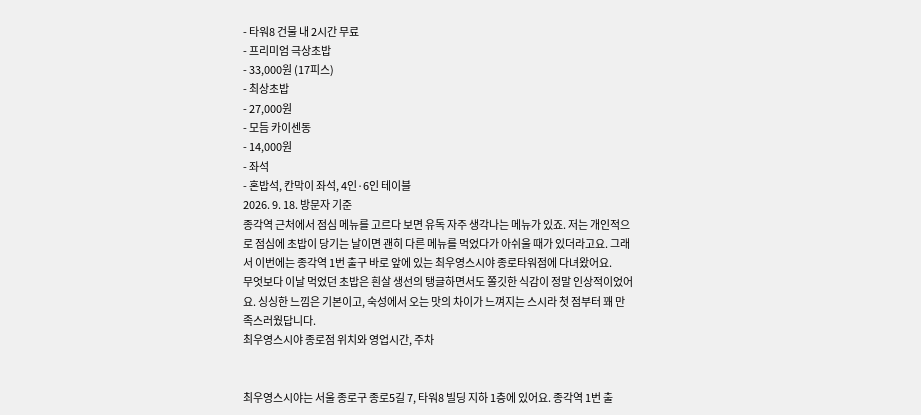- 타워8 건물 내 2시간 무료
- 프리미엄 극상초밥
- 33,000원 (17피스)
- 최상초밥
- 27,000원
- 모듬 카이센동
- 14,000원
- 좌석
- 혼밥석, 칸막이 좌석, 4인·6인 테이블
2026. 9. 18. 방문자 기준
종각역 근처에서 점심 메뉴를 고르다 보면 유독 자주 생각나는 메뉴가 있죠. 저는 개인적으로 점심에 초밥이 당기는 날이면 괜히 다른 메뉴를 먹었다가 아쉬울 때가 있더라고요. 그래서 이번에는 종각역 1번 출구 바로 앞에 있는 최우영스시야 종로타워점에 다녀왔어요.
무엇보다 이날 먹었던 초밥은 흰살 생선의 탱글하면서도 쫄깃한 식감이 정말 인상적이었어요. 싱싱한 느낌은 기본이고, 숙성에서 오는 맛의 차이가 느껴지는 스시라 첫 점부터 꽤 만족스러웠답니다.
최우영스시야 종로점 위치와 영업시간, 주차


최우영스시야는 서울 종로구 종로5길 7, 타워8 빌딩 지하 1층에 있어요. 종각역 1번 출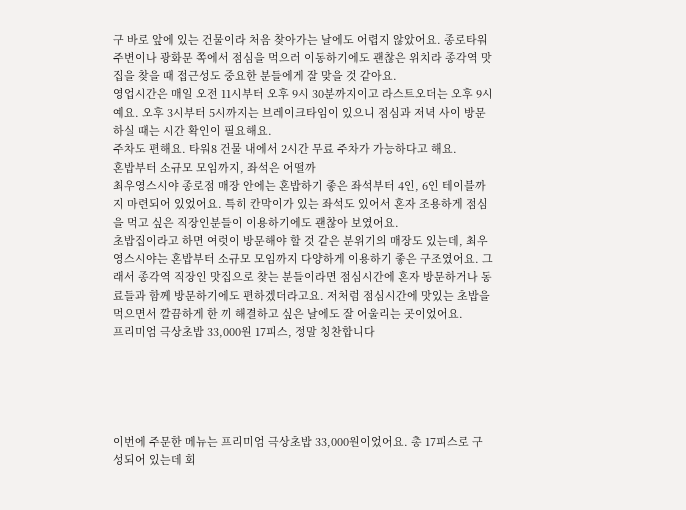구 바로 앞에 있는 건물이라 처음 찾아가는 날에도 어렵지 않았어요. 종로타워 주변이나 광화문 쪽에서 점심을 먹으러 이동하기에도 괜찮은 위치라 종각역 맛집을 찾을 때 접근성도 중요한 분들에게 잘 맞을 것 같아요.
영업시간은 매일 오전 11시부터 오후 9시 30분까지이고 라스트오더는 오후 9시예요. 오후 3시부터 5시까지는 브레이크타임이 있으니 점심과 저녁 사이 방문하실 때는 시간 확인이 필요해요.
주차도 편해요. 타워8 건물 내에서 2시간 무료 주차가 가능하다고 해요.
혼밥부터 소규모 모임까지, 좌석은 어떨까
최우영스시야 종로점 매장 안에는 혼밥하기 좋은 좌석부터 4인, 6인 테이블까지 마련되어 있었어요. 특히 칸막이가 있는 좌석도 있어서 혼자 조용하게 점심을 먹고 싶은 직장인분들이 이용하기에도 괜찮아 보였어요.
초밥집이라고 하면 여럿이 방문해야 할 것 같은 분위기의 매장도 있는데, 최우영스시야는 혼밥부터 소규모 모임까지 다양하게 이용하기 좋은 구조였어요. 그래서 종각역 직장인 맛집으로 찾는 분들이라면 점심시간에 혼자 방문하거나 동료들과 함께 방문하기에도 편하겠더라고요. 저처럼 점심시간에 맛있는 초밥을 먹으면서 깔끔하게 한 끼 해결하고 싶은 날에도 잘 어울리는 곳이었어요.
프리미엄 극상초밥 33,000원 17피스, 정말 칭찬합니다





이번에 주문한 메뉴는 프리미엄 극상초밥 33,000원이었어요. 총 17피스로 구성되어 있는데 회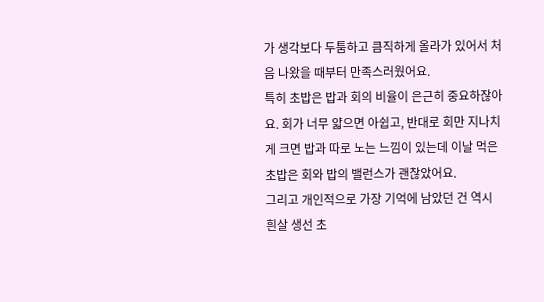가 생각보다 두툼하고 큼직하게 올라가 있어서 처음 나왔을 때부터 만족스러웠어요.
특히 초밥은 밥과 회의 비율이 은근히 중요하잖아요. 회가 너무 얇으면 아쉽고, 반대로 회만 지나치게 크면 밥과 따로 노는 느낌이 있는데 이날 먹은 초밥은 회와 밥의 밸런스가 괜찮았어요.
그리고 개인적으로 가장 기억에 남았던 건 역시 흰살 생선 초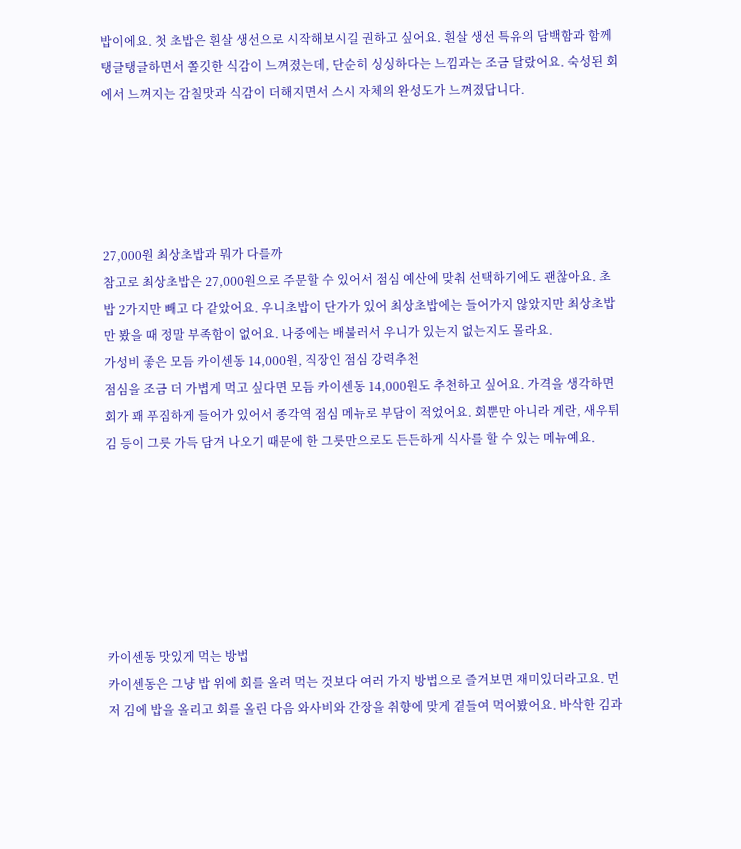밥이에요. 첫 초밥은 흰살 생선으로 시작해보시길 권하고 싶어요. 흰살 생선 특유의 담백함과 함께 탱글탱글하면서 쫄깃한 식감이 느껴졌는데, 단순히 싱싱하다는 느낌과는 조금 달랐어요. 숙성된 회에서 느껴지는 감칠맛과 식감이 더해지면서 스시 자체의 완성도가 느껴졌답니다.





27,000원 최상초밥과 뭐가 다를까
참고로 최상초밥은 27,000원으로 주문할 수 있어서 점심 예산에 맞춰 선택하기에도 괜찮아요. 초밥 2가지만 빼고 다 같았어요. 우니초밥이 단가가 있어 최상초밥에는 들어가지 않았지만 최상초밥만 봤을 때 정말 부족함이 없어요. 나중에는 배불러서 우니가 있는지 없는지도 몰라요.
가성비 좋은 모듬 카이센동 14,000원, 직장인 점심 강력추천
점심을 조금 더 가볍게 먹고 싶다면 모듬 카이센동 14,000원도 추천하고 싶어요. 가격을 생각하면 회가 꽤 푸짐하게 들어가 있어서 종각역 점심 메뉴로 부담이 적었어요. 회뿐만 아니라 계란, 새우튀김 등이 그릇 가득 담겨 나오기 때문에 한 그릇만으로도 든든하게 식사를 할 수 있는 메뉴예요.







카이센동 맛있게 먹는 방법
카이센동은 그냥 밥 위에 회를 올려 먹는 것보다 여러 가지 방법으로 즐겨보면 재미있더라고요. 먼저 김에 밥을 올리고 회를 올린 다음 와사비와 간장을 취향에 맞게 곁들여 먹어봤어요. 바삭한 김과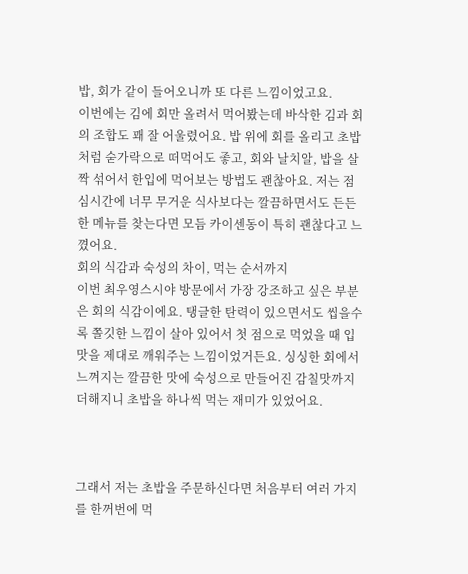밥, 회가 같이 들어오니까 또 다른 느낌이었고요.
이번에는 김에 회만 올려서 먹어봤는데 바삭한 김과 회의 조합도 꽤 잘 어울렸어요. 밥 위에 회를 올리고 초밥처럼 숟가락으로 떠먹어도 좋고, 회와 날치알, 밥을 살짝 섞어서 한입에 먹어보는 방법도 괜찮아요. 저는 점심시간에 너무 무거운 식사보다는 깔끔하면서도 든든한 메뉴를 찾는다면 모듬 카이센동이 특히 괜찮다고 느꼈어요.
회의 식감과 숙성의 차이, 먹는 순서까지
이번 최우영스시야 방문에서 가장 강조하고 싶은 부분은 회의 식감이에요. 탱글한 탄력이 있으면서도 씹을수록 쫄깃한 느낌이 살아 있어서 첫 점으로 먹었을 때 입맛을 제대로 깨워주는 느낌이었거든요. 싱싱한 회에서 느껴지는 깔끔한 맛에 숙성으로 만들어진 감칠맛까지 더해지니 초밥을 하나씩 먹는 재미가 있었어요.



그래서 저는 초밥을 주문하신다면 처음부터 여러 가지를 한꺼번에 먹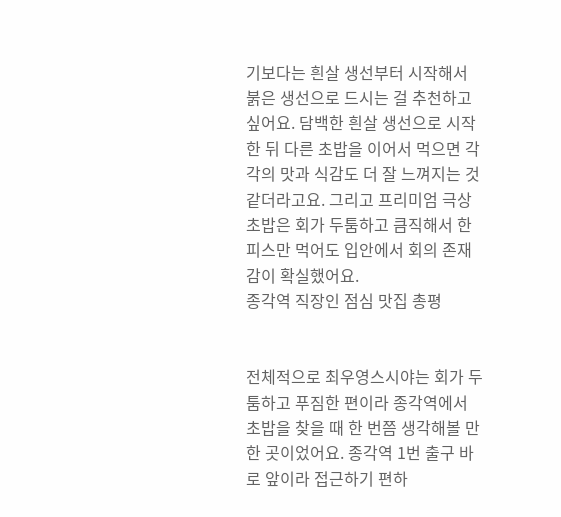기보다는 흰살 생선부터 시작해서 붉은 생선으로 드시는 걸 추천하고 싶어요. 담백한 흰살 생선으로 시작한 뒤 다른 초밥을 이어서 먹으면 각각의 맛과 식감도 더 잘 느껴지는 것 같더라고요. 그리고 프리미엄 극상초밥은 회가 두툼하고 큼직해서 한 피스만 먹어도 입안에서 회의 존재감이 확실했어요.
종각역 직장인 점심 맛집 총평


전체적으로 최우영스시야는 회가 두툼하고 푸짐한 편이라 종각역에서 초밥을 찾을 때 한 번쯤 생각해볼 만한 곳이었어요. 종각역 1번 출구 바로 앞이라 접근하기 편하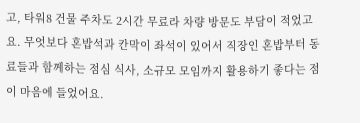고, 타워8 건물 주차도 2시간 무료라 차량 방문도 부담이 적었고요. 무엇보다 혼밥석과 칸막이 좌석이 있어서 직장인 혼밥부터 동료들과 함께하는 점심 식사, 소규모 모임까지 활용하기 좋다는 점이 마음에 들었어요.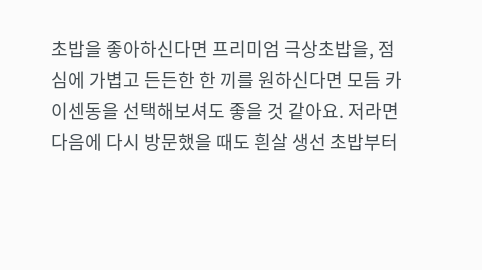초밥을 좋아하신다면 프리미엄 극상초밥을, 점심에 가볍고 든든한 한 끼를 원하신다면 모듬 카이센동을 선택해보셔도 좋을 것 같아요. 저라면 다음에 다시 방문했을 때도 흰살 생선 초밥부터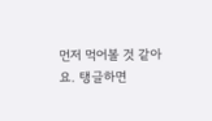먼저 먹어볼 것 같아요. 탱글하면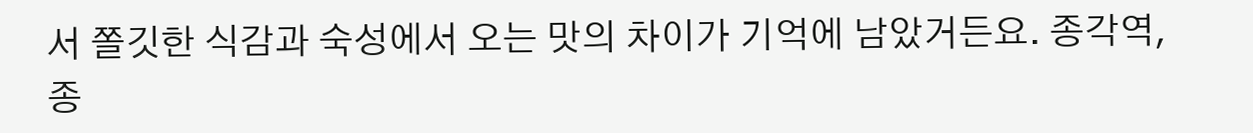서 쫄깃한 식감과 숙성에서 오는 맛의 차이가 기억에 남았거든요. 종각역, 종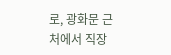로, 광화문 근처에서 직장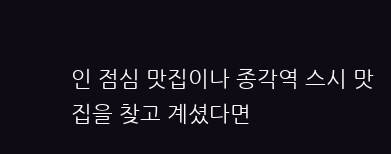인 점심 맛집이나 종각역 스시 맛집을 찾고 계셨다면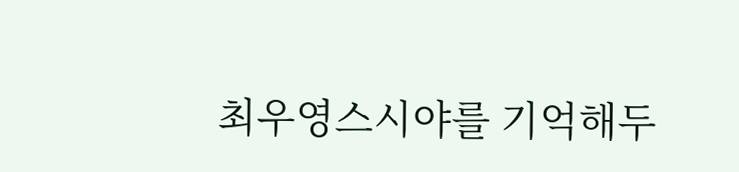최우영스시야를 기억해두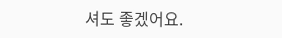셔도 좋겠어요.